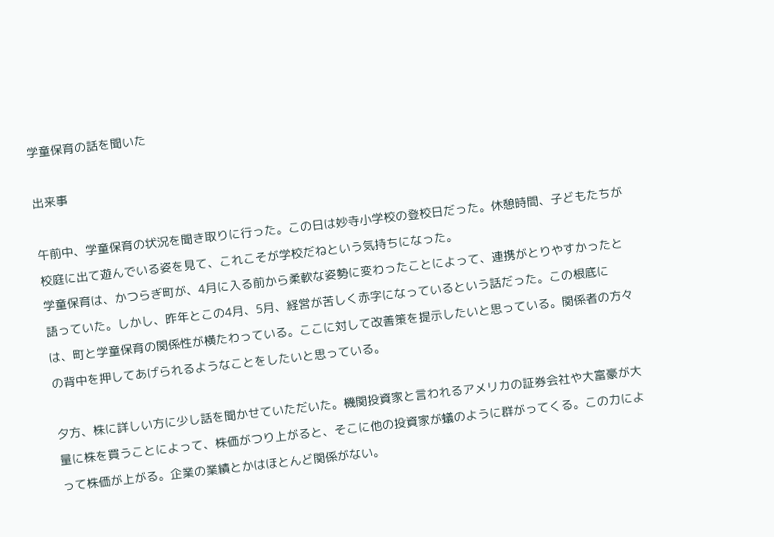学童保育の話を聞いた

出来事

午前中、学童保育の状況を聞き取りに行った。この日は妙寺小学校の登校日だった。休憩時間、子どもたちが校庭に出て遊んでいる姿を見て、これこそが学校だねという気持ちになった。
学童保育は、かつらぎ町が、4月に入る前から柔軟な姿勢に変わったことによって、連携がとりやすかったと語っていた。しかし、昨年とこの4月、5月、経営が苦しく赤字になっているという話だった。この根底には、町と学童保育の関係性が横たわっている。ここに対して改善策を提示したいと思っている。関係者の方々の背中を押してあげられるようなことをしたいと思っている。

夕方、株に詳しい方に少し話を聞かせていただいた。機関投資家と言われるアメリカの証券会社や大富豪が大量に株を買うことによって、株価がつり上がると、そこに他の投資家が蟻のように群がってくる。この力によって株価が上がる。企業の業績とかはほとんど関係がない。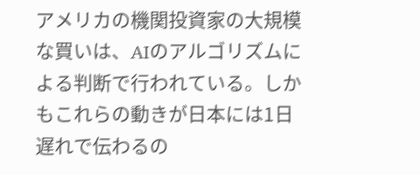アメリカの機関投資家の大規模な買いは、AIのアルゴリズムによる判断で行われている。しかもこれらの動きが日本には1日遅れで伝わるの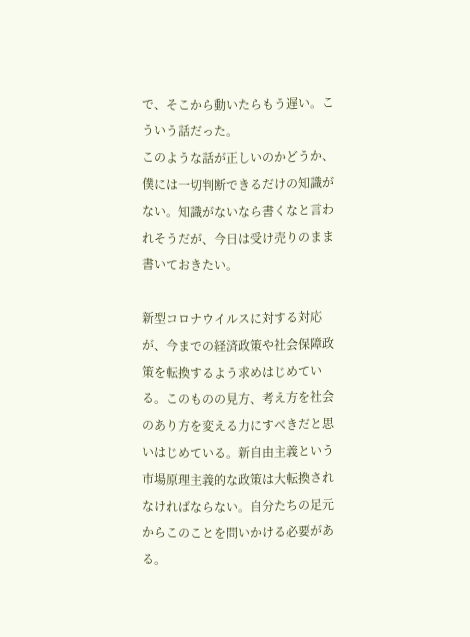で、そこから動いたらもう遅い。こういう話だった。
このような話が正しいのかどうか、僕には一切判断できるだけの知識がない。知識がないなら書くなと言われそうだが、今日は受け売りのまま書いておきたい。

新型コロナウイルスに対する対応が、今までの経済政策や社会保障政策を転換するよう求めはじめている。このものの見方、考え方を社会のあり方を変える力にすべきだと思いはじめている。新自由主義という市場原理主義的な政策は大転換されなければならない。自分たちの足元からこのことを問いかける必要がある。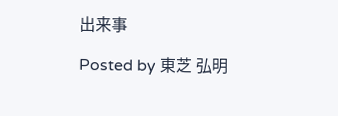出来事

Posted by 東芝 弘明